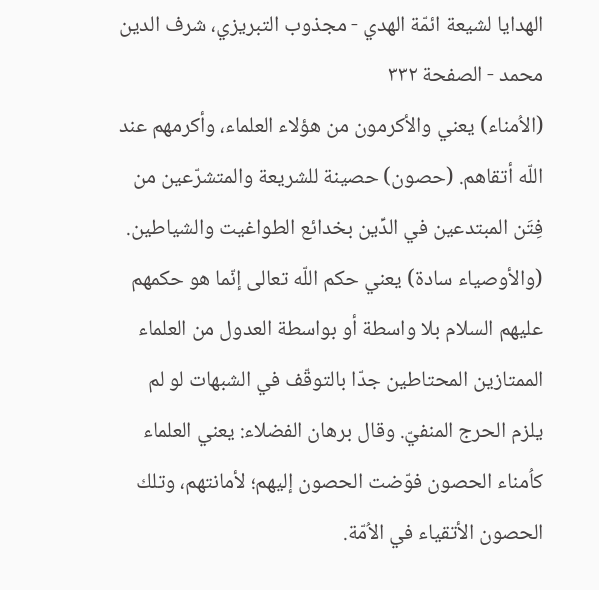الهدايا لشيعة ائمّة الهدي - مجذوب التبریزي، شرف الدین محمد - الصفحة ٣٣٢
(الاُمناء) يعني والأكرمون من هؤلاء العلماء، وأكرمهم عند اللّه أتقاهم. (حصون) حصينة للشريعة والمتشرّعين من فِتَن المبتدعين في الدِّين بخدائع الطواغيت والشياطين. (والأوصياء سادة) يعني حكم اللّه تعالى إنّما هو حكمهم عليهم السلام بلا واسطة أو بواسطة العدول من العلماء الممتازين المحتاطين جدّا بالتوقّف في الشبهات لو لم يلزم الحرج المنفيّ. وقال برهان الفضلاء: يعني العلماء كاُمناء الحصون فوّضت الحصون إليهم؛ لأمانتهم، وتلك الحصون الأتقياء في الاُمّة.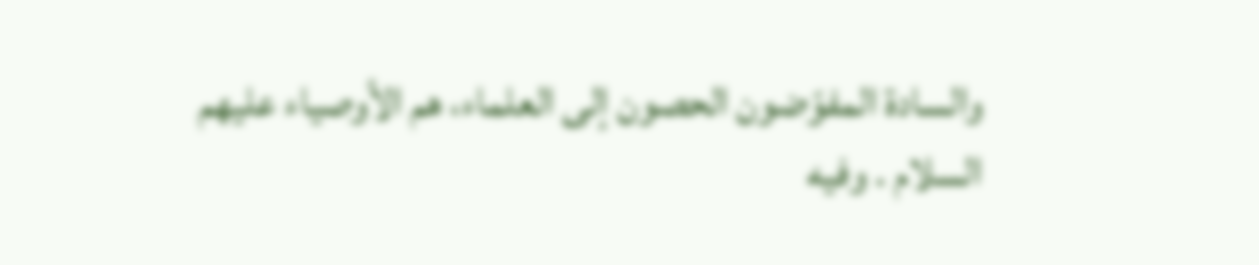والسادة المفوّضون الحصون إلى العلماء، هم الأوصياء عليهم السلام . وفيه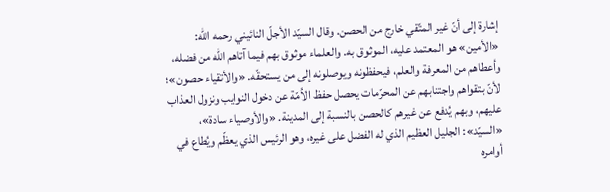إشارة إلى أنّ غير المتّقي خارج من الحصن. وقال السيّد الأجلّ النائيني رحمه الله: «الأمين» هو المعتمد عليه، الموثوق به. والعلماء موثوق بهم فيما آتاهم اللّه من فضله، وأعطاهم من المعرفة والعلم، فيحفظونه ويوصلونه إلى من يستحقّه. «والأتقياء حصون»؛ لأنّ بتقواهم واجتنابهم عن المحرّمات يحصل حفظ الاُمّة عن دخول النوايب ونزول العذاب عليهم، وبهم يُدفع عن غيرهم كالحصن بالنسبة إلى المدينة. «والأوصياء سادة»، «السيّد»: الجليل العظيم الذي له الفضل على غيره، وهو الرئيس الذي يعظّم ويُطاع في أوامره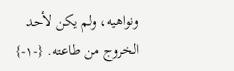ونواهيه، ولم يكن لأحد الخروج من طاعته. {-١-}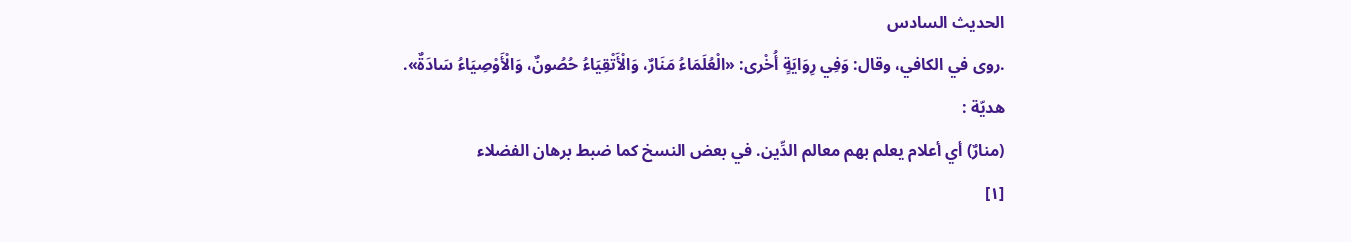الحديث السادس
.روى في الكافي، وقال: وَفِي رِوَايَةٍ أُخْرى: «الْعُلَمَاءُ مَنَارٌ، وَالْأَتْقِيَاءُ حُصُونٌ، وَالْأَوْصِيَاءُ سَادَةٌ».
هديّة :
(منارٌ) أي أعلام يعلم بهم معالم الدِّين. في بعض النسخ كما ضبط برهان الفضلاء
[١]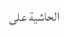الحاشية على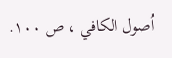اُصول الكافي ، ص ١٠٠.